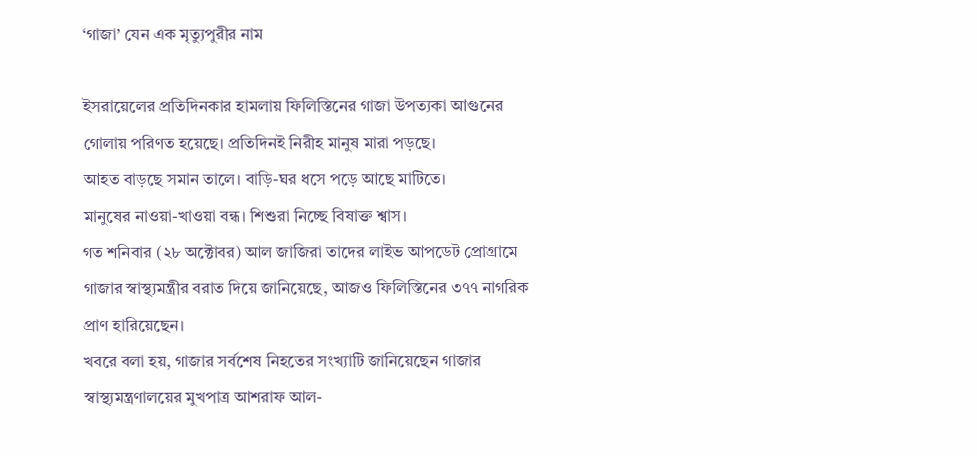‘গাজা’ যেন এক মৃত্যুপুরীর নাম

ইসরায়েলের প্রতিদিনকার হামলায় ফিলিস্তিনের গাজা উপত্যকা আগুনের গোলায় পরিণত হয়েছে। প্রতিদিনই নিরীহ মানুষ মারা পড়ছে।
আহত বাড়ছে সমান তালে। বাড়ি-ঘর ধসে পড়ে আছে মাটিতে।
মানুষের নাওয়া-খাওয়া বন্ধ। শিশুরা নিচ্ছে বিষাক্ত শ্বাস।
গত শনিবার (২৮ অক্টোবর) আল জাজিরা তাদের লাইভ আপডেট প্রোগ্রামে গাজার স্বাস্থ্যমন্ত্রীর বরাত দিয়ে জানিয়েছে, আজও ফিলিস্তিনের ৩৭৭ নাগরিক প্রাণ হারিয়েছেন।
খবরে বলা হয়, গাজার সর্বশেষ নিহতের সংখ্যাটি জানিয়েছেন গাজার স্বাস্থ্যমন্ত্রণালয়ের মুখপাত্র আশরাফ আল-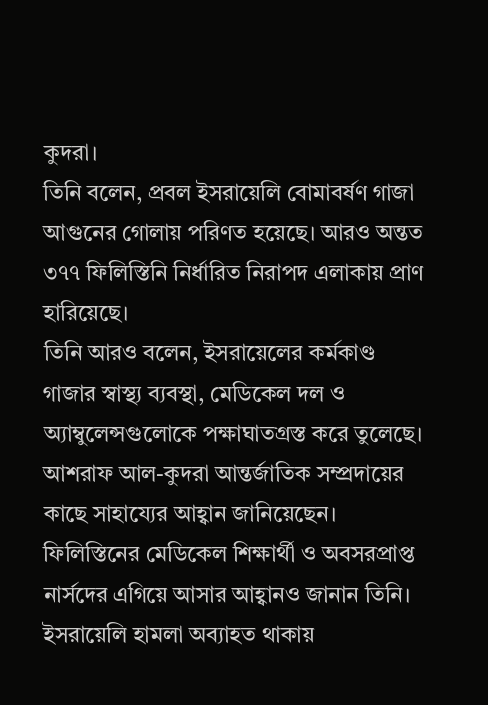কুদরা।
তিনি বলেন, প্রবল ইসরায়েলি বোমাবর্ষণ গাজা আগুনের গোলায় পরিণত হয়েছে। আরও অন্তত ৩৭৭ ফিলিস্তিনি নির্ধারিত নিরাপদ এলাকায় প্রাণ হারিয়েছে।
তিনি আরও বলেন, ইসরায়েলের কর্মকাণ্ড গাজার স্বাস্থ্য ব্যবস্থা, মেডিকেল দল ও অ্যাম্বুলেন্সগুলোকে পক্ষাঘাতগ্রস্ত করে তুলেছে। আশরাফ আল-কুদরা আন্তর্জাতিক সম্প্রদায়ের কাছে সাহায্যের আহ্বান জানিয়েছেন। ফিলিস্তিনের মেডিকেল শিক্ষার্থী ও অবসরপ্রাপ্ত নার্সদের এগিয়ে আসার আহ্বানও জানান তিনি।
ইসরায়েলি হামলা অব্যাহত থাকায়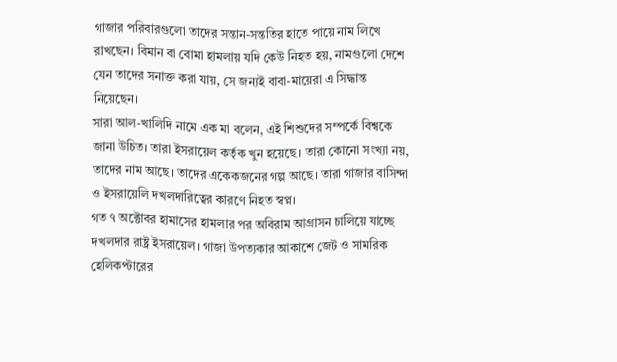গাজার পরিবারগুলো তাদের সন্তান-সন্ততির হাতে পায়ে নাম লিখে রাখছেন। বিমান বা বোমা হামলায় যদি কেউ নিহত হয়, নামগুলো দেশে যেন তাদের সনাক্ত করা যায়, সে জন্যই বাবা-মায়েরা এ সিদ্ধান্ত নিয়েছেন।
সারা আল-খালিদি নামে এক মা বলেন, এই শিশুদের সম্পর্কে বিশ্বকে জানা উচিত। তারা ইসরায়েল কর্তৃক খুন হয়েছে। তারা কোনো সংখ্যা নয়, তাদের নাম আছে। তাদের একেকজনের গল্প আছে। তারা গাজার বাসিন্দা ও ইসরায়েলি দখলদারিত্বের কারণে নিহত স্বপ্ন।
গত ৭ অক্টোবর হামাসের হামলার পর অবিরাম আগ্রাসন চালিয়ে যাচ্ছে দখলদার রাষ্ট্র ইসরায়েল। গাজা উপত্যকার আকাশে জেট ও সামরিক হেলিকপ্টারের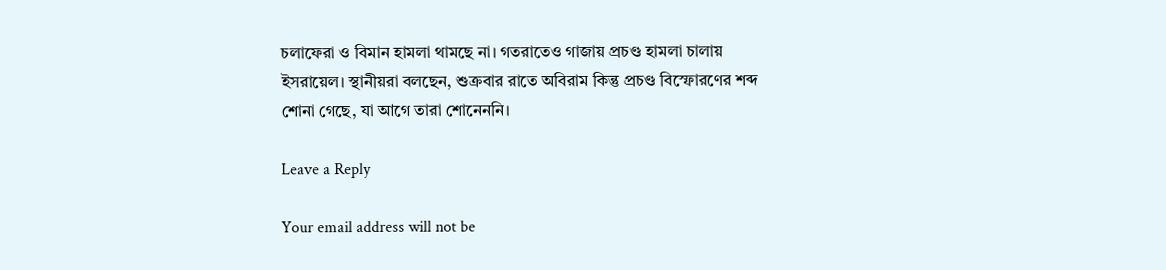চলাফেরা ও বিমান হামলা থামছে না। গতরাতেও গাজায় প্রচণ্ড হামলা চালায় ইসরায়েল। স্থানীয়রা বলছেন, শুক্রবার রাতে অবিরাম কিন্তু প্রচণ্ড বিস্ফোরণের শব্দ শোনা গেছে, যা আগে তারা শোনেননি।

Leave a Reply

Your email address will not be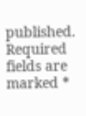published. Required fields are marked *